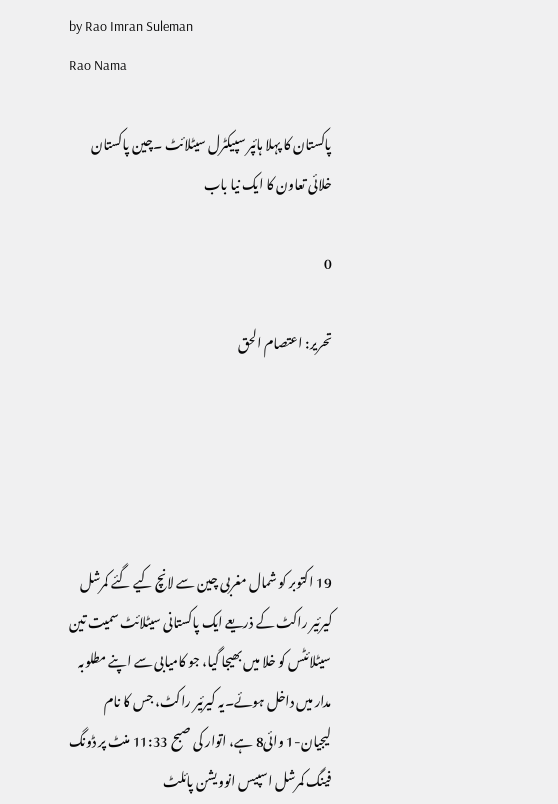by Rao Imran Suleman
Rao Nama

پاکستان کا پہلا ہائپر سپیکٹرل سیٹلائٹ ۔چین پاکستان خلائی تعاون کا ایک نیا باب

0

تحریر: اعتصام الحق





19 اکتوبر کو شمال مغربی چین سے لانچ کیے گئے کمرشل کیرئیر راکٹ کے ذریعے ایک پاکستانی سیٹلائٹ سمیت تین سیٹلائٹس کو خلا میں بھیجا گیا، جو کامیابی سے اپنے مطلوبہ مدار میں داخل ہوئے۔یہ کیرئیر راکٹ، جس کا نام لیجیان-1 وائی8 ہے، اتوار کی صبح 11:33 منٹ پر ڈونگ فینگ کمرشل اسپیس انوویشن پائلٹ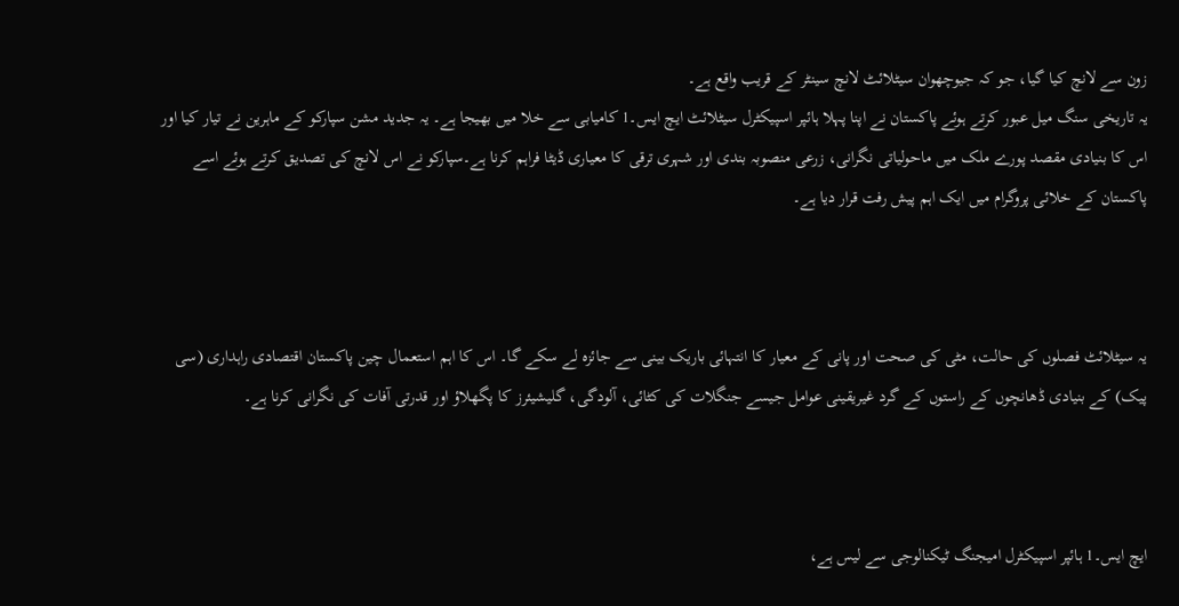زون سے لانچ کیا گیا، جو کہ جیوچھوان سیٹلائٹ لانچ سینٹر کے قریب واقع ہے۔
یہ تاریخی سنگ میل عبور کرتے ہوئے پاکستان نے اپنا پہلا ہائپر اسپیکٹرل سیٹلائٹ ایچ ایس۔1 کامیابی سے خلا میں بھیجا ہے۔ یہ جدید مشن سپارکو کے ماہرین نے تیار کیا اور اس کا بنیادی مقصد پورے ملک میں ماحولیاتی نگرانی، زرعی منصوبہ بندی اور شہری ترقی کا معیاری ڈیٹا فراہم کرنا ہے۔سپارکو نے اس لانچ کی تصدیق کرتے ہوئے اسے پاکستان کے خلائی پروگرام میں ایک اہم پیش رفت قرار دیا ہے۔



یہ سیٹلائٹ فصلوں کی حالت، مٹی کی صحت اور پانی کے معیار کا انتہائی باریک بینی سے جائزہ لے سکے گا۔ اس کا اہم استعمال چین پاکستان اقتصادی راہداری (سی پیک) کے بنیادی ڈھانچوں کے راستوں کے گرد غیریقینی عوامل جیسے جنگلات کی کٹائی، آلودگی، گلیشیئرز کا پگھلاؤ اور قدرتی آفات کی نگرانی کرنا ہے۔



ایچ ایس۔1 ہائپر اسپیکٹرل امیجنگ ٹیکنالوجی سے لیس ہے،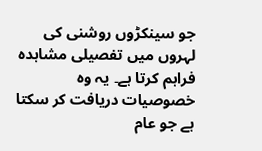جو سینکڑوں روشنی کی لہروں میں تفصیلی مشاہدہ فراہم کرتا ہے۔ یہ وہ خصوصیات دریافت کر سکتا ہے جو عام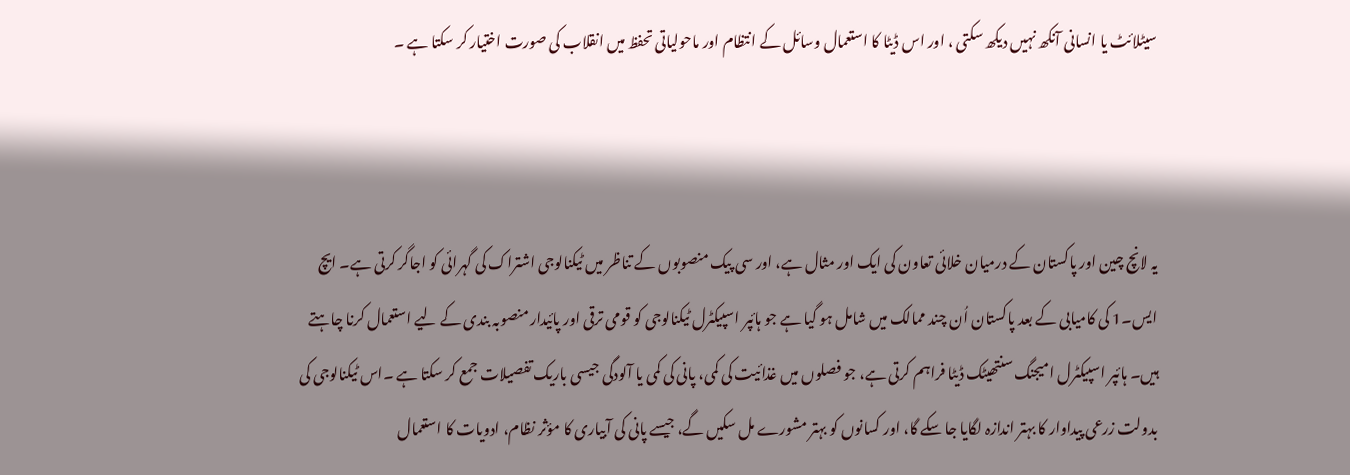سیٹلائٹ یا انسانی آنکھ نہیں دیکھ سکتی ، اور اس ڈیٹا کا استعمال وسائل کے انتظام اور ماحولیاتی تحفظ میں انقلاب کی صورت اختیار کر سکتا ہے ۔



یہ لانچ چین اور پاکستان کے درمیان خلائی تعاون کی ایک اور مثال ہے، اور سی پیک منصوبوں کے تناظر میں ٹیکنالوجی اشتراک کی گہرائی کو اجاگر کرتی ہے۔ ایچ ایس۔1 کی کامیابی کے بعد پاکستان اُن چند ممالک میں شامل ہو گیا ہے جو ہائپر اسپیکٹرل ٹیکنالوجی کو قومی ترقی اور پائیدار منصوبہ بندی کے لیے استعمال کرنا چاہتے ہیں۔ ہائپر اسپیکٹرل امیجنگ سنتھیٹک ڈیٹا فراہم کرتی ہے، جو فصلوں میں غذائیت کی کمی، پانی کی کمی یا آلودگی جیسی باریک تفصیلات جمع کر سکتا ہے ۔اس ٹیکنالوجی کی بدولت زرعی پیداوار کا بہتر اندازہ لگایا جا سکے گا، اور کسانوں کو بہتر مشورے مل سکیں گے، جیسے پانی کی آبیاری کا مؤثر نظام، ادویات کا استعمال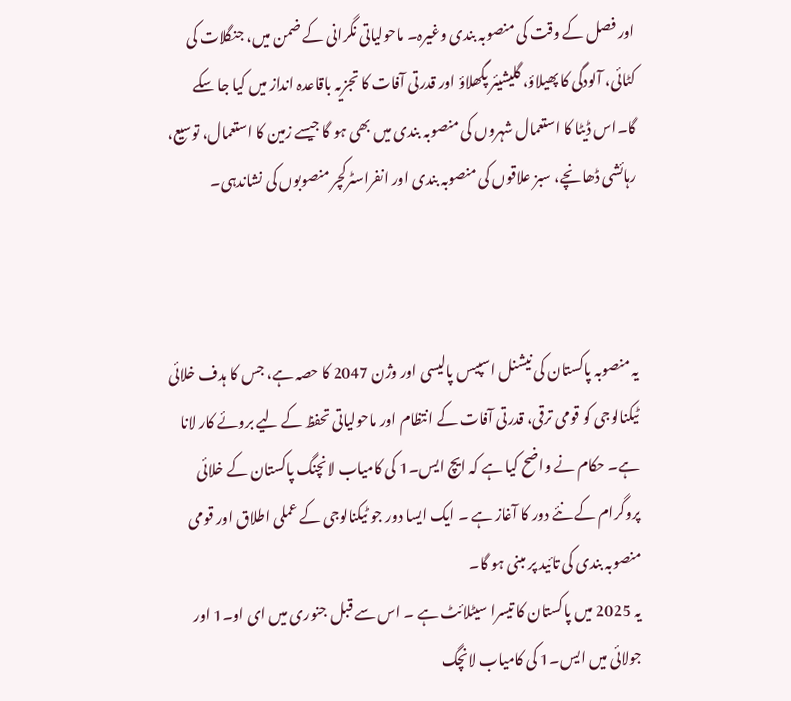اور فصل کے وقت کی منصوبہ بندی وغیرہ۔ ماحولیاتی نگرانی کے ضمن میں، جنگلات کی کٹائی، آلودگی کا پھیلاؤ، گلیشیئر پگھلاؤ اور قدرتی آفات کا تجزیہ باقاعدہ انداز میں کیا جا سکے گا۔اس ڈیٹا کا استعمال شہروں کی منصوبہ بندی میں بھی ہو گا جیسے زمین کا استعمال، توسیع، رہائشی ڈھانچے، سبز علاقوں کی منصوبہ بندی اور انفراسٹرکچر منصوبوں کی نشاندہی۔



یہ منصوبہ پاکستان کی نیشنل اسپیس پالیسی اور وژن 2047 کا حصہ ہے، جس کا ہدف خلائی ٹیکنالوجی کو قومی ترقی، قدرتی آفات کے انتظام اور ماحولیاتی تحفظ کے لیے بروئے کار لانا ہے۔ حکام نے واضح کیا ہے کہ ایچ ایس۔1 کی کامیاب لانچنگ پاکستان کے خلائی پروگرام کے نئے دور کا آغاز ہے ۔ ایک ایسا دور جو ٹیکنالوجی کے عملی اطلاق اور قومی منصوبہ بندی کی تائید پر مبنی ہو گا۔
یہ 2025 میں پاکستان کا تیسرا سیٹلائٹ ہے ۔ اس سے قبل جنوری میں ای او۔1 اور جولائی میں ایس۔1 کی کامیاب لانچگ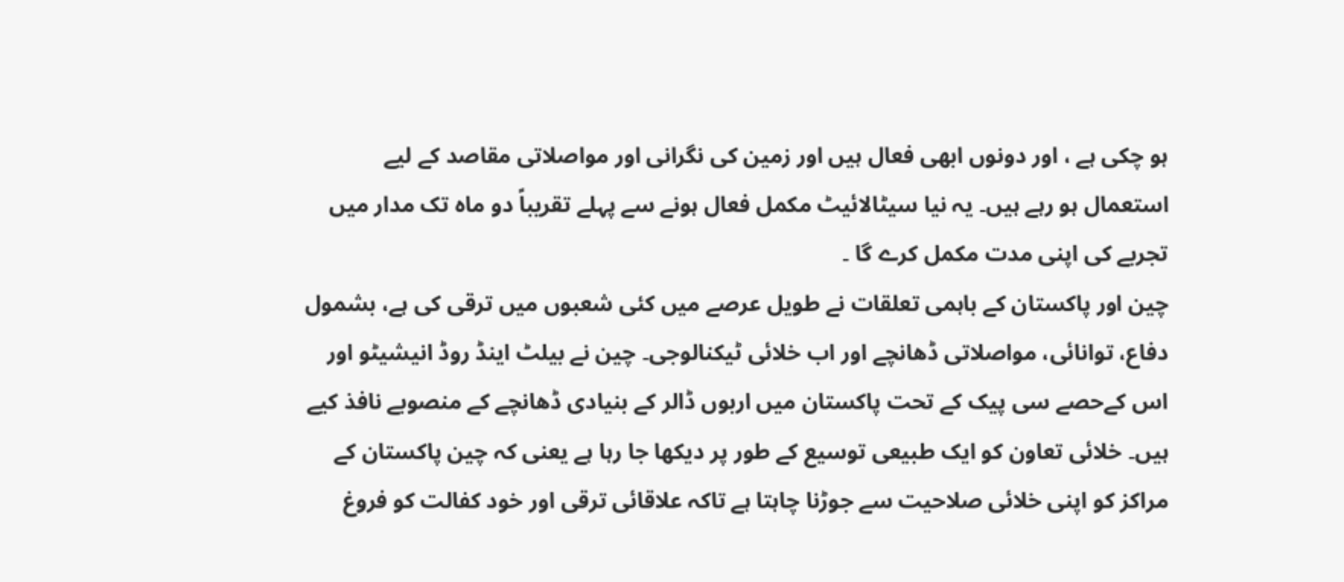ہو چکی ہے ، اور دونوں ابھی فعال ہیں اور زمین کی نگرانی اور مواصلاتی مقاصد کے لیے استعمال ہو رہے ہیں۔ یہ نیا سیٹالائیٹ مکمل فعال ہونے سے پہلے تقریباً دو ماہ تک مدار میں تجربے کی اپنی مدت مکمل کرے گا ۔
چین اور پاکستان کے باہمی تعلقات نے طویل عرصے میں کئی شعبوں میں ترقی کی ہے، بشمول دفاع، توانائی، مواصلاتی ڈھانچے اور اب خلائی ٹیکنالوجی۔ چین نے بیلٹ اینڈ روڈ انیشیٹو اور اس کےحصے سی پیک کے تحت پاکستان میں اربوں ڈالر کے بنیادی ڈھانچے کے منصوبے نافذ کیے ہیں۔ خلائی تعاون کو ایک طبیعی توسیع کے طور پر دیکھا جا رہا ہے یعنی کہ چین پاکستان کے مراکز کو اپنی خلائی صلاحیت سے جوڑنا چاہتا ہے تاکہ علاقائی ترقی اور خود کفالت کو فروغ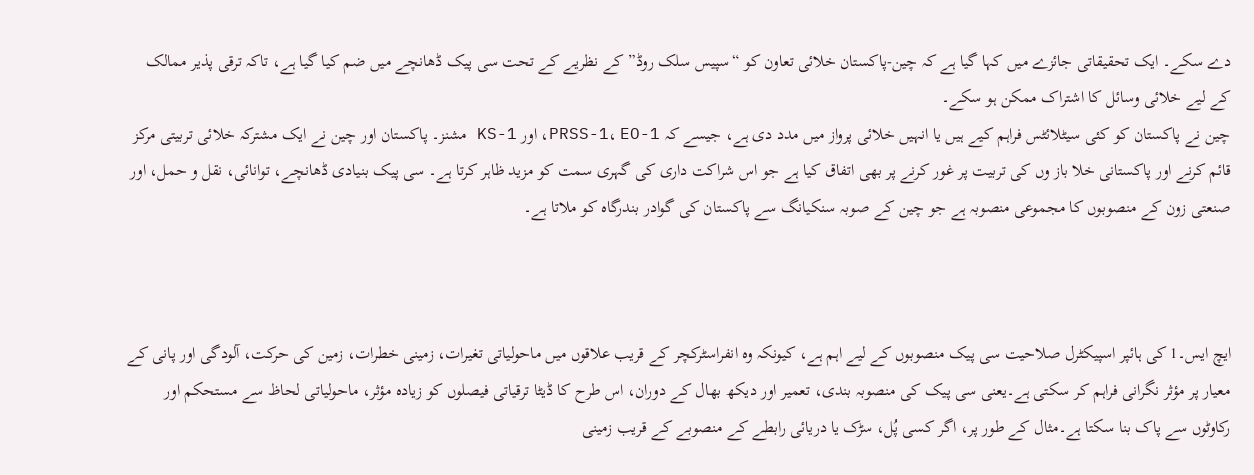دے سکے۔ ایک تحقیقاتی جائزے میں کہا گیا ہے کہ چین-پاکستان خلائی تعاون کو “سپیس سلک روڈ” کے نظریے کے تحت سی پیک ڈھانچے میں ضم کیا گیا ہے، تاکہ ترقی پذیر ممالک کے لیے خلائی وسائل کا اشتراک ممکن ہو سکے۔
چین نے پاکستان کو کئی سیٹلائٹس فراہم کیے ہیں یا انہیں خلائی پرواز میں مدد دی ہے، جیسے کہ PRSS-1، EO-1، اور KS-1 مشنز۔ پاکستان اور چین نے ایک مشترکہ خلائی تربیتی مرکز قائم کرنے اور پاکستانی خلا باز وں کی تربیت پر غور کرنے پر بھی اتفاق کیا ہے جو اس شراکت داری کی گہری سمت کو مزید ظاہر کرتا ہے۔ سی پیک بنیادی ڈھانچے، توانائی، نقل و حمل، اور صنعتی زون کے منصوبوں کا مجموعی منصوبہ ہے جو چین کے صوبہ سنکیانگ سے پاکستان کی گوادر بندرگاہ کو ملاتا ہے۔



ایچ ایس۔1 کی ہائپر اسپیکٹرل صلاحیت سی پیک منصوبوں کے لیے اہم ہے، کیونکہ وہ انفراسٹرکچر کے قریب علاقوں میں ماحولیاتی تغیرات، زمینی خطرات، زمین کی حرکت، آلودگی اور پانی کے معیار پر مؤثر نگرانی فراہم کر سکتی ہے۔یعنی سی پیک کی منصوبہ بندی، تعمیر اور دیکھ بھال کے دوران، اس طرح کا ڈیٹا ترقیاتی فیصلوں کو زیادہ مؤثر، ماحولیاتی لحاظ سے مستحکم اور رکاوٹوں سے پاک بنا سکتا ہے۔مثال کے طور پر، اگر کسی پُل، سڑک یا دریائی رابطے کے منصوبے کے قریب زمینی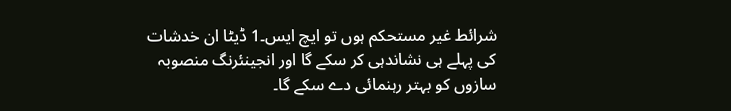شرائط غیر مستحکم ہوں تو ایچ ایس۔1 ڈیٹا ان خدشات کی پہلے ہی نشاندہی کر سکے گا اور انجینئرنگ منصوبہ سازوں کو بہتر رہنمائی دے سکے گا۔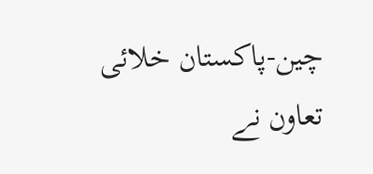چین-پاکستان خلائی تعاون نے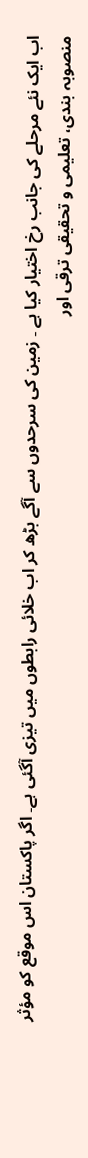اب ایک نئے مرحلے کی جانب رخ اختیار کیا ہے ۔ زمین کی سرحدوں سے آگے بڑھ کر اب خلائی رابطوں میں تیزی آگئی ہے۔ اگر پاکستان اس موقع کو مؤثر منصوبہ بندی، تعلیمی و تحقیقی ترقی اور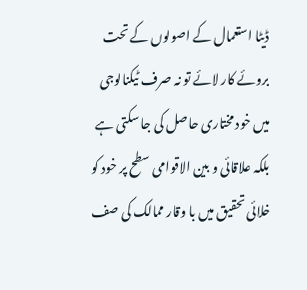ڈیٹا استعمال کے اصولوں کے تحت بروئے کار لائے تو نہ صرف ٹیکنالوجی میں خود مختاری حاصل کی جا سکتی ہے بلکہ علاقائی و بین الاقوامی سطح پر خود کو خلائی تحقیق میں با وقار ممالک کی صف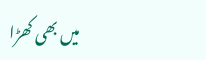میں بھی کھڑا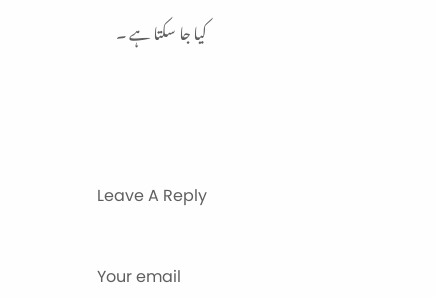کیا جا سکتا ہے ۔



Leave A Reply

Your email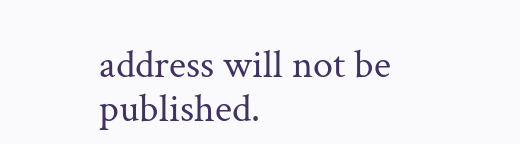address will not be published.